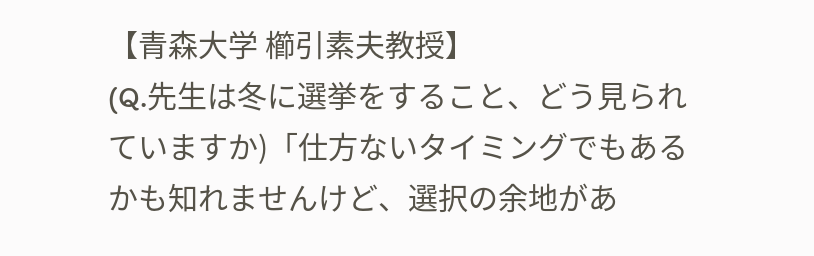【青森大学 櫛引素夫教授】
(Q.先生は冬に選挙をすること、どう見られていますか)「仕方ないタイミングでもあるかも知れませんけど、選択の余地があ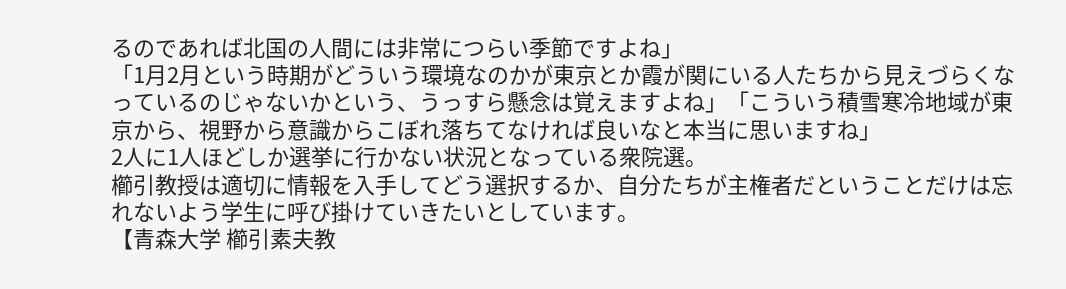るのであれば北国の人間には非常につらい季節ですよね」
「1月2月という時期がどういう環境なのかが東京とか霞が関にいる人たちから見えづらくなっているのじゃないかという、うっすら懸念は覚えますよね」「こういう積雪寒冷地域が東京から、視野から意識からこぼれ落ちてなければ良いなと本当に思いますね」
2人に1人ほどしか選挙に行かない状況となっている衆院選。
櫛引教授は適切に情報を入手してどう選択するか、自分たちが主権者だということだけは忘れないよう学生に呼び掛けていきたいとしています。
【青森大学 櫛引素夫教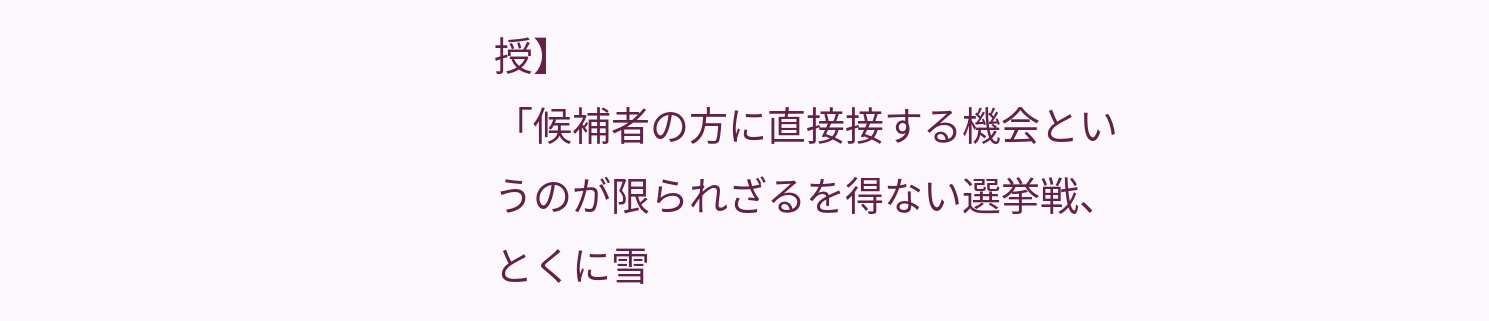授】
「候補者の方に直接接する機会というのが限られざるを得ない選挙戦、とくに雪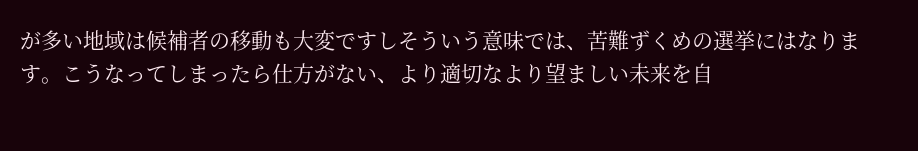が多い地域は候補者の移動も大変ですしそういう意味では、苦難ずくめの選挙にはなります。こうなってしまったら仕方がない、より適切なより望ましい未来を自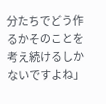分たちでどう作るかそのことを考え続けるしかないですよね」